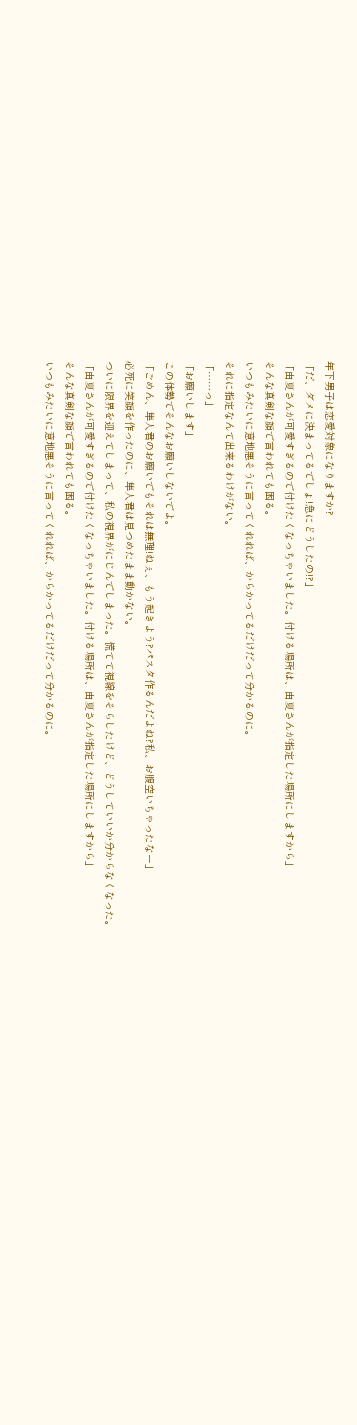年下男子は恋愛対象になりますか?
「だ、ダメに決まってるでしょ!急にどうしたの!?」
「由夏さんが可愛すぎるので付けたくなっちゃいました。付ける場所は、由夏さんが指定した場所にしますから」
そんな真剣な顔で言われても困る。
いつもみたいに意地悪そうに言ってくれれば、からかってるだけだって分かるのに。
それに指定なんて出来るわけがない。
「……っ」
「お願いします」
この体勢でそんなお願いしないでよ。
「ごめん、隼人君のお願いでもそれは無理!ねぇ、もう起きよう?パスタ作るんだよね?私、お腹空いちゃったなー」
必死に笑顔を作ったのに、隼人君は見つめたまま動かない。
ついに限界を迎えてしまって、私の視界がにじんでしまった。慌てて視線をそらしたけど、どうしていいか分からなくなった。
「由夏さんが可愛すぎるので付けたくなっちゃいました。付ける場所は、由夏さんが指定した場所にしますから」
そんな真剣な顔で言われても困る。
いつもみたいに意地悪そうに言ってくれれば、からかってるだけだって分かるのに。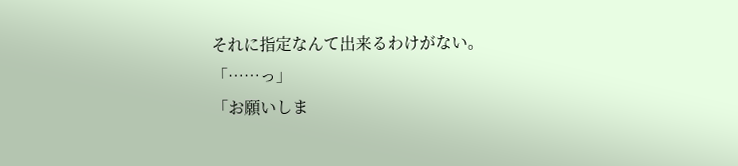それに指定なんて出来るわけがない。
「……っ」
「お願いしま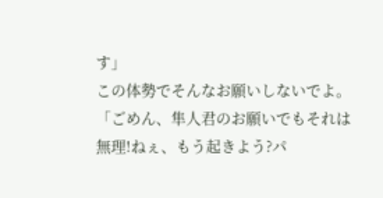す」
この体勢でそんなお願いしないでよ。
「ごめん、隼人君のお願いでもそれは無理!ねぇ、もう起きよう?パ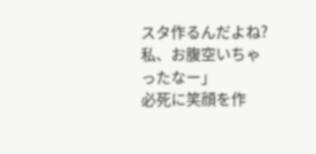スタ作るんだよね?私、お腹空いちゃったなー」
必死に笑顔を作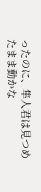ったのに、隼人君は見つめたまま動かな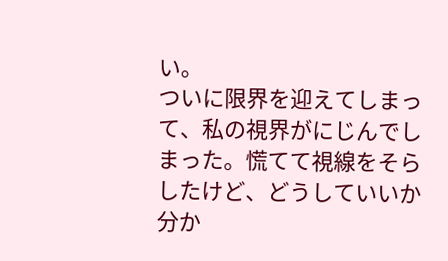い。
ついに限界を迎えてしまって、私の視界がにじんでしまった。慌てて視線をそらしたけど、どうしていいか分か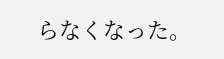らなくなった。